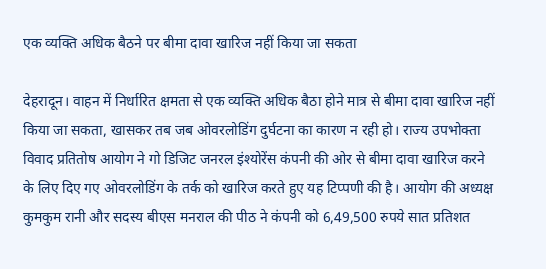एक व्यक्ति अधिक बैठने पर बीमा दावा खारिज नहीं किया जा सकता

देहरादून। वाहन में निर्धारित क्षमता से एक व्यक्ति अधिक बैठा होने मात्र से बीमा दावा खारिज नहीं किया जा सकता, खासकर तब जब ओवरलोडिंग दुर्घटना का कारण न रही हो। राज्य उपभोक्ता विवाद प्रतितोष आयोग ने गो डिजिट जनरल इंश्योरेंस कंपनी की ओर से बीमा दावा खारिज करने के लिए दिए गए ओवरलोडिंग के तर्क को खारिज करते हुए यह टिप्पणी की है। आयोग की अध्यक्ष कुमकुम रानी और सदस्य बीएस मनराल की पीठ ने कंपनी को 6,49,500 रुपये सात प्रतिशत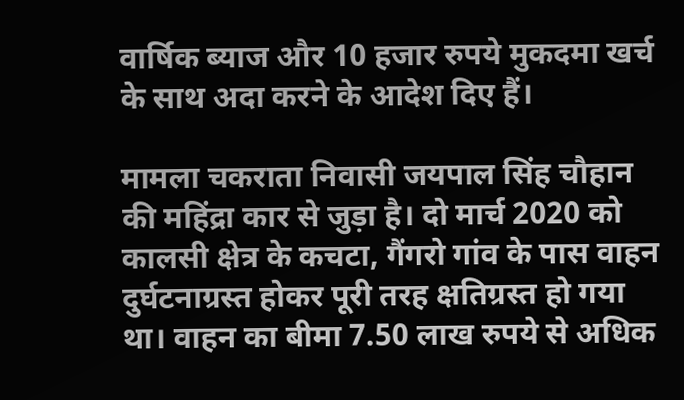वार्षिक ब्याज और 10 हजार रुपये मुकदमा खर्च के साथ अदा करने के आदेश दिए हैं।

मामला चकराता निवासी जयपाल सिंह चौहान की महिंद्रा कार से जुड़ा है। दो मार्च 2020 को कालसी क्षेत्र के कचटा, गैंगरो गांव के पास वाहन दुर्घटनाग्रस्त होकर पूरी तरह क्षतिग्रस्त हो गया था। वाहन का बीमा 7.50 लाख रुपये से अधिक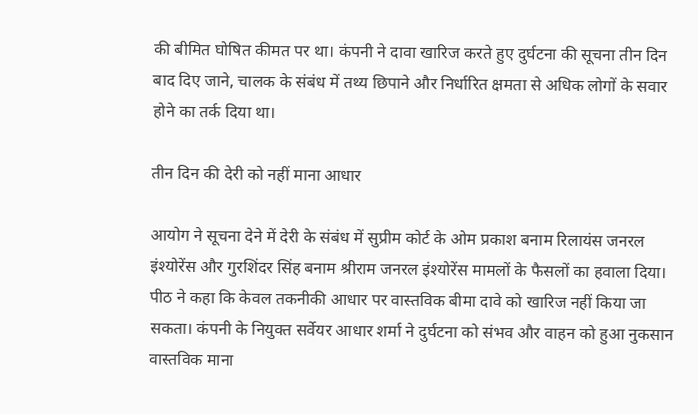की बीमित घोषित कीमत पर था। कंपनी ने दावा खारिज करते हुए दुर्घटना की सूचना तीन दिन बाद दिए जाने, चालक के संबंध में तथ्य छिपाने और निर्धारित क्षमता से अधिक लोगों के सवार होने का तर्क दिया था।

तीन दिन की देरी को नहीं माना आधार

आयोग ने सूचना देने में देरी के संबंध में सुप्रीम कोर्ट के ओम प्रकाश बनाम रिलायंस जनरल इंश्योरेंस और गुरशिंदर सिंह बनाम श्रीराम जनरल इंश्योरेंस मामलों के फैसलों का हवाला दिया। पीठ ने कहा कि केवल तकनीकी आधार पर वास्तविक बीमा दावे को खारिज नहीं किया जा सकता। कंपनी के नियुक्त सर्वेयर आधार शर्मा ने दुर्घटना को संभव और वाहन को हुआ नुकसान वास्तविक माना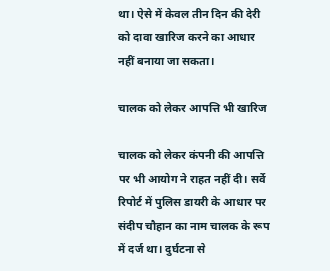था। ऐसे में केवल तीन दिन की देरी को दावा खारिज करने का आधार नहीं बनाया जा सकता।

चालक को लेकर आपत्ति भी खारिज

चालक को लेकर कंपनी की आपत्ति पर भी आयोग ने राहत नहीं दी। सर्वे रिपोर्ट में पुलिस डायरी के आधार पर संदीप चौहान का नाम चालक के रूप में दर्ज था। दुर्घटना से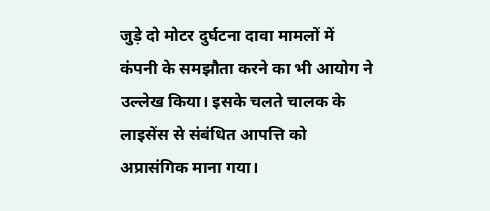जुड़े दो मोटर दुर्घटना दावा मामलों में कंपनी के समझौता करने का भी आयोग ने उल्लेख किया। इसके चलते चालक के लाइसेंस से संबंधित आपत्ति को अप्रासंगिक माना गया।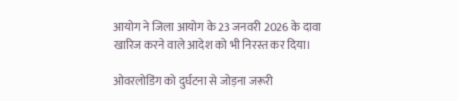आयोग ने जिला आयोग के 23 जनवरी 2026 के दावा खारिज करने वाले आदेश को भी निरस्त कर दिया।

ओवरलोडिंग को दुर्घटना से जोड़ना जरूरी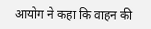आयोग ने कहा कि वाहन की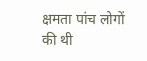क्षमता पांच लोगों की थी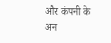और कंपनी के अन